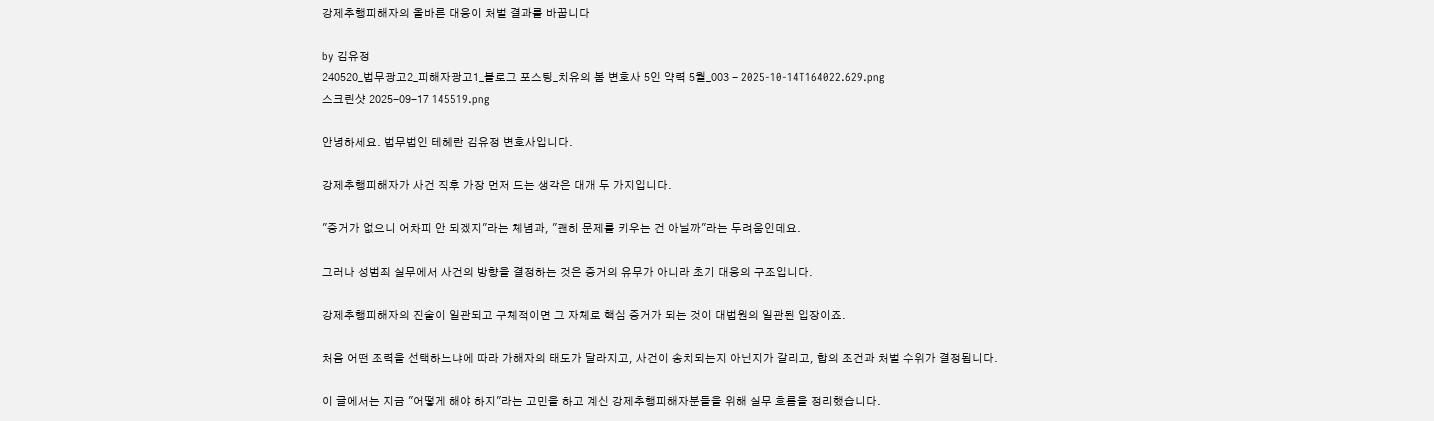강제추행피해자의 올바른 대응이 처벌 결과를 바꿉니다

by 김유정
240520_법무광고2_피해자광고1_블로그 포스팅_치유의 봄 변호사 5인 약력 5월_003 - 2025-10-14T164022.629.png
스크린샷 2025-09-17 145519.png

안녕하세요. 법무법인 테헤란 김유정 변호사입니다.

강제추행피해자가 사건 직후 가장 먼저 드는 생각은 대개 두 가지입니다.

"증거가 없으니 어차피 안 되겠지"라는 체념과, "괜히 문제를 키우는 건 아닐까"라는 두려움인데요.

그러나 성범죄 실무에서 사건의 방향을 결정하는 것은 증거의 유무가 아니라 초기 대응의 구조입니다.

강제추행피해자의 진술이 일관되고 구체적이면 그 자체로 핵심 증거가 되는 것이 대법원의 일관된 입장이죠.

처음 어떤 조력을 선택하느냐에 따라 가해자의 태도가 달라지고, 사건이 송치되는지 아닌지가 갈리고, 합의 조건과 처벌 수위가 결정됩니다.

이 글에서는 지금 "어떻게 해야 하지"라는 고민을 하고 계신 강제추행피해자분들을 위해 실무 흐름을 정리했습니다.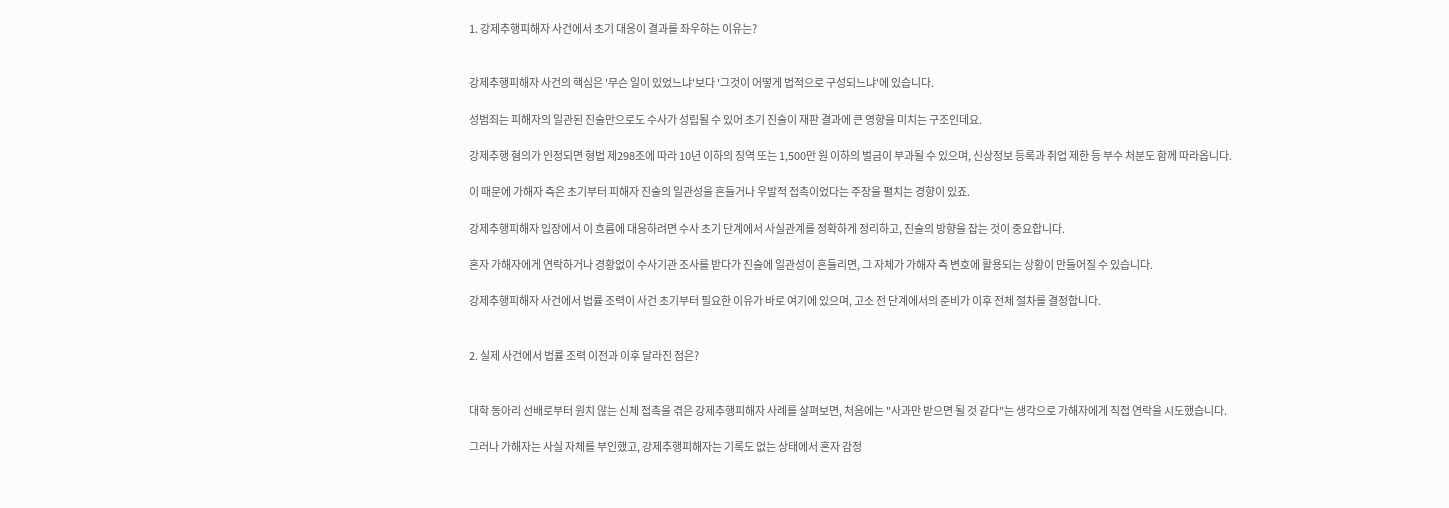1. 강제추행피해자 사건에서 초기 대응이 결과를 좌우하는 이유는?


강제추행피해자 사건의 핵심은 '무슨 일이 있었느냐'보다 '그것이 어떻게 법적으로 구성되느냐'에 있습니다.

성범죄는 피해자의 일관된 진술만으로도 수사가 성립될 수 있어 초기 진술이 재판 결과에 큰 영향을 미치는 구조인데요.

강제추행 혐의가 인정되면 형법 제298조에 따라 10년 이하의 징역 또는 1,500만 원 이하의 벌금이 부과될 수 있으며, 신상정보 등록과 취업 제한 등 부수 처분도 함께 따라옵니다.

이 때문에 가해자 측은 초기부터 피해자 진술의 일관성을 흔들거나 우발적 접촉이었다는 주장을 펼치는 경향이 있죠.

강제추행피해자 입장에서 이 흐름에 대응하려면 수사 초기 단계에서 사실관계를 정확하게 정리하고, 진술의 방향을 잡는 것이 중요합니다.

혼자 가해자에게 연락하거나 경황없이 수사기관 조사를 받다가 진술에 일관성이 흔들리면, 그 자체가 가해자 측 변호에 활용되는 상황이 만들어질 수 있습니다.

강제추행피해자 사건에서 법률 조력이 사건 초기부터 필요한 이유가 바로 여기에 있으며, 고소 전 단계에서의 준비가 이후 전체 절차를 결정합니다.


2. 실제 사건에서 법률 조력 이전과 이후 달라진 점은?


대학 동아리 선배로부터 원치 않는 신체 접촉을 겪은 강제추행피해자 사례를 살펴보면, 처음에는 "사과만 받으면 될 것 같다"는 생각으로 가해자에게 직접 연락을 시도했습니다.

그러나 가해자는 사실 자체를 부인했고, 강제추행피해자는 기록도 없는 상태에서 혼자 감정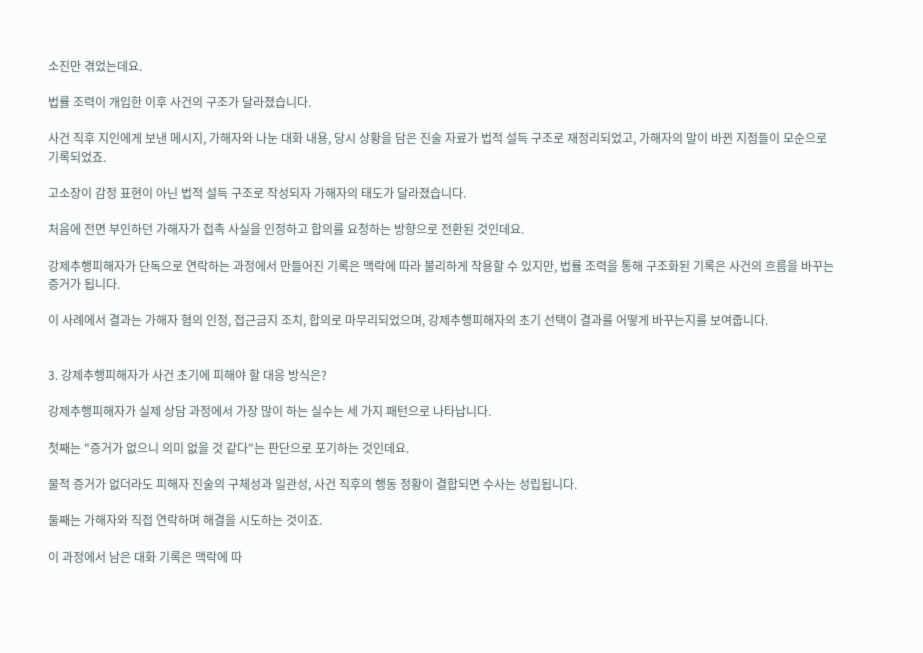소진만 겪었는데요.

법률 조력이 개입한 이후 사건의 구조가 달라졌습니다.

사건 직후 지인에게 보낸 메시지, 가해자와 나눈 대화 내용, 당시 상황을 담은 진술 자료가 법적 설득 구조로 재정리되었고, 가해자의 말이 바뀐 지점들이 모순으로 기록되었죠.

고소장이 감정 표현이 아닌 법적 설득 구조로 작성되자 가해자의 태도가 달라졌습니다.

처음에 전면 부인하던 가해자가 접촉 사실을 인정하고 합의를 요청하는 방향으로 전환된 것인데요.

강제추행피해자가 단독으로 연락하는 과정에서 만들어진 기록은 맥락에 따라 불리하게 작용할 수 있지만, 법률 조력을 통해 구조화된 기록은 사건의 흐름을 바꾸는 증거가 됩니다.

이 사례에서 결과는 가해자 혐의 인정, 접근금지 조치, 합의로 마무리되었으며, 강제추행피해자의 초기 선택이 결과를 어떻게 바꾸는지를 보여줍니다.


3. 강제추행피해자가 사건 초기에 피해야 할 대응 방식은?

강제추행피해자가 실제 상담 과정에서 가장 많이 하는 실수는 세 가지 패턴으로 나타납니다.

첫째는 "증거가 없으니 의미 없을 것 같다"는 판단으로 포기하는 것인데요.

물적 증거가 없더라도 피해자 진술의 구체성과 일관성, 사건 직후의 행동 정황이 결합되면 수사는 성립됩니다.

둘째는 가해자와 직접 연락하며 해결을 시도하는 것이죠.

이 과정에서 남은 대화 기록은 맥락에 따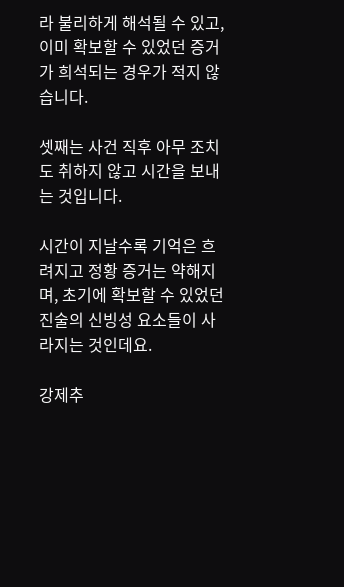라 불리하게 해석될 수 있고, 이미 확보할 수 있었던 증거가 희석되는 경우가 적지 않습니다.

셋째는 사건 직후 아무 조치도 취하지 않고 시간을 보내는 것입니다.

시간이 지날수록 기억은 흐려지고 정황 증거는 약해지며, 초기에 확보할 수 있었던 진술의 신빙성 요소들이 사라지는 것인데요.

강제추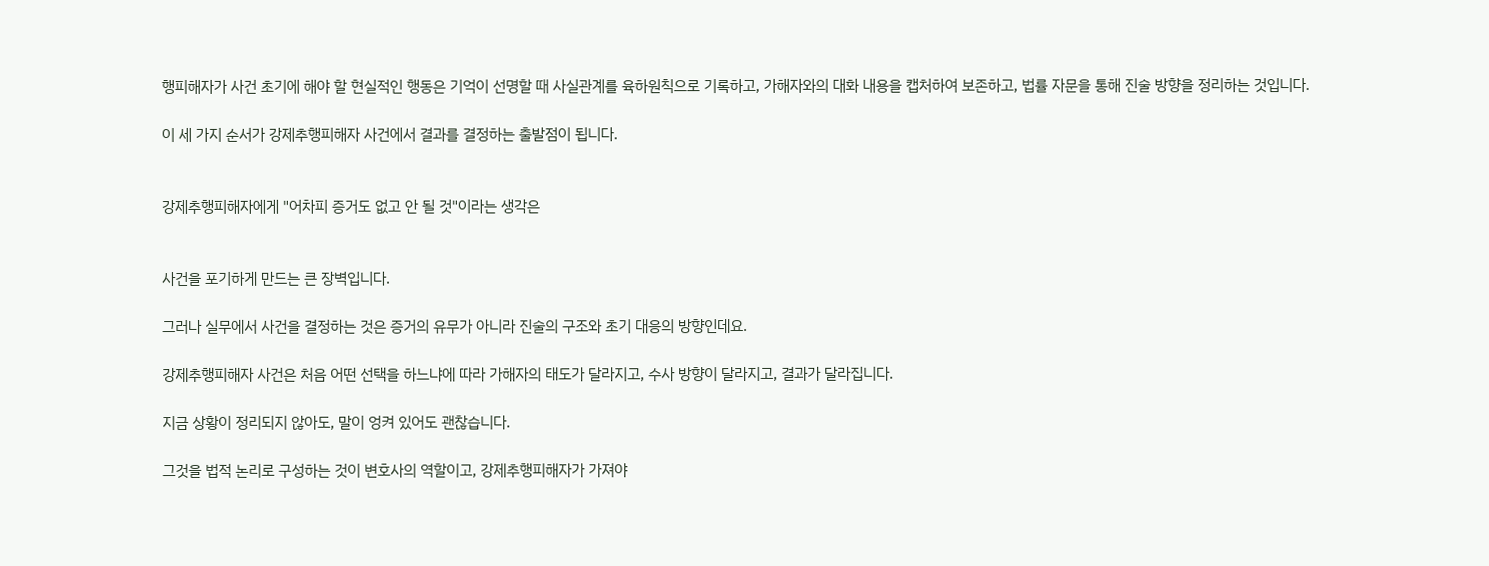행피해자가 사건 초기에 해야 할 현실적인 행동은 기억이 선명할 때 사실관계를 육하원칙으로 기록하고, 가해자와의 대화 내용을 캡처하여 보존하고, 법률 자문을 통해 진술 방향을 정리하는 것입니다.

이 세 가지 순서가 강제추행피해자 사건에서 결과를 결정하는 출발점이 됩니다.


강제추행피해자에게 "어차피 증거도 없고 안 될 것"이라는 생각은


사건을 포기하게 만드는 큰 장벽입니다.

그러나 실무에서 사건을 결정하는 것은 증거의 유무가 아니라 진술의 구조와 초기 대응의 방향인데요.

강제추행피해자 사건은 처음 어떤 선택을 하느냐에 따라 가해자의 태도가 달라지고, 수사 방향이 달라지고, 결과가 달라집니다.

지금 상황이 정리되지 않아도, 말이 엉켜 있어도 괜찮습니다.

그것을 법적 논리로 구성하는 것이 변호사의 역할이고, 강제추행피해자가 가져야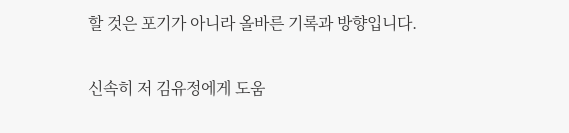할 것은 포기가 아니라 올바른 기록과 방향입니다.

신속히 저 김유정에게 도움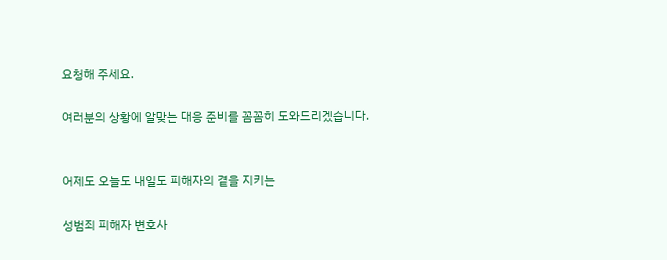요청해 주세요.

여러분의 상황에 알맞는 대응 준비를 꼼꼼히 도와드리겠습니다.


어제도 오늘도 내일도 피해자의 곁을 지키는

성범죄 피해자 변호사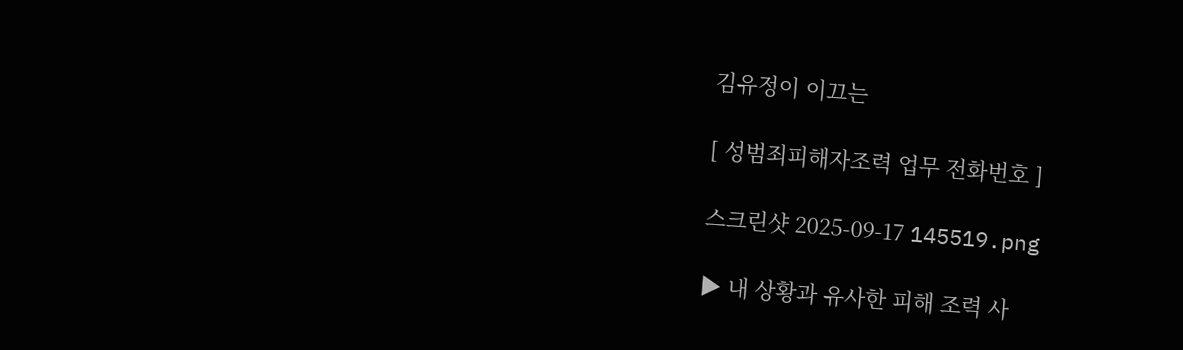김유정이 이끄는

[ 성범죄피해자조력 업무 전화번호 ]

스크린샷 2025-09-17 145519.png

▶ 내 상황과 유사한 피해 조력 사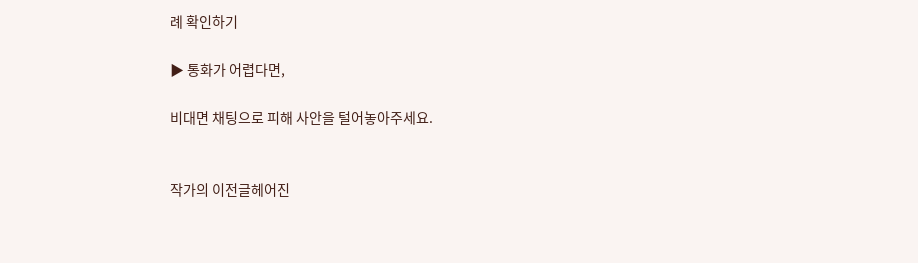례 확인하기

▶ 통화가 어렵다면,

비대면 채팅으로 피해 사안을 털어놓아주세요.


작가의 이전글헤어진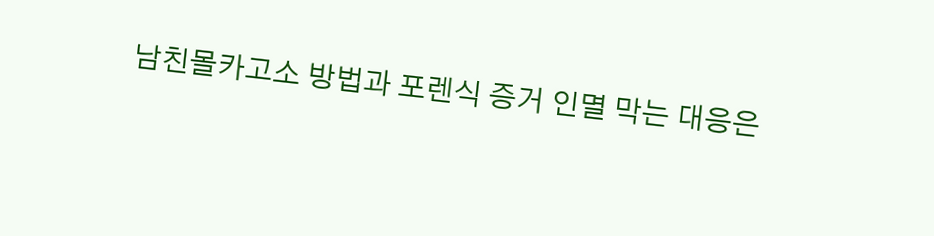남친몰카고소 방법과 포렌식 증거 인멸 막는 대응은